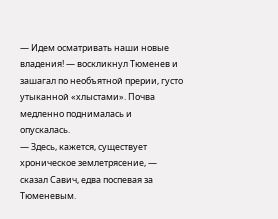— Идем осматривать наши новые владения! — воскликнул Тюменев и зашагал по необъятной прерии, густо утыканной «хлыстами». Почва медленно поднималась и опускалась.
— Здесь, кажется, существует хроническое землетрясение, — сказал Савич, едва поспевая за Тюменевым.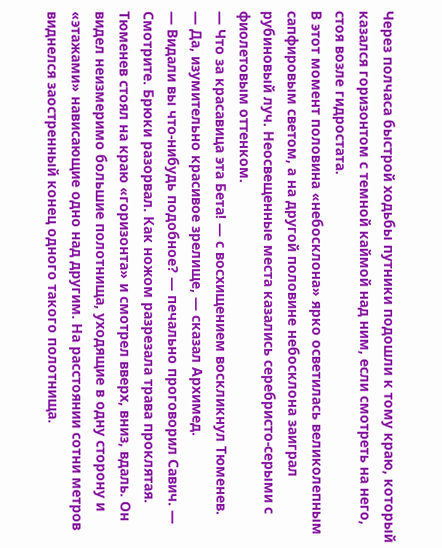Через полчаса быстрой ходьбы путники подошли к тому краю, который казался горизонтом с темной каймой над ним, если смотреть на него, стоя возле гидростата.
В этот момент половина «небосклона» ярко осветилась великолепным сапфировым светом, а на другой половине небосклона заиграл рубиновый луч. Неосвещенные места казались серебристо-серыми с фиолетовым оттенком.
— Что за красавица эта Бета! — с восхищением воскликнул Тюменев.
— Да, изумительно красивое зрелище, — сказал Архимед.
— Видали вы что-нибудь подобное? — печально проговорил Савич. — Смотрите. Брюки разорвал. Как ножом разрезала трава проклятая.
Тюменев стоял на краю «горизонта» и смотрел вверх, вниз, вдаль. Он видел неизмеримо большие полотнища, уходящие в одну сторону и «этажами» нависающие одно над другим. На расстоянии сотни метров виднелся заостренный конец одного такого полотнища.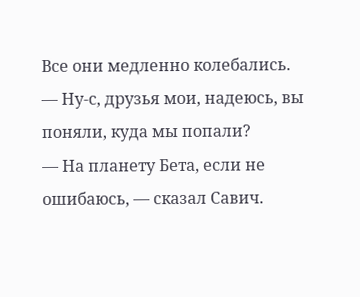Все они медленно колебались.
— Ну-с, друзья мои, надеюсь, вы поняли, куда мы попали?
— На планету Бета, если не ошибаюсь, — сказал Савич.